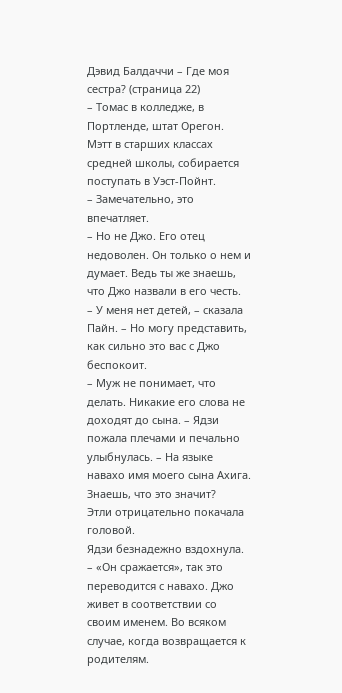Дэвид Балдаччи – Где моя сестра? (страница 22)
– Томас в колледже, в Портленде, штат Орегон. Мэтт в старших классах средней школы, собирается поступать в Уэст-Пойнт.
– Замечательно, это впечатляет.
– Но не Джо. Его отец недоволен. Он только о нем и думает. Ведь ты же знаешь, что Джо назвали в его честь.
– У меня нет детей, – сказала Пайн. – Но могу представить, как сильно это вас с Джо беспокоит.
– Муж не понимает, что делать. Никакие его слова не доходят до сына. – Ядзи пожала плечами и печально улыбнулась. – На языке навахо имя моего сына Ахига. Знаешь, что это значит?
Этли отрицательно покачала головой.
Ядзи безнадежно вздохнула.
– «Он сражается», так это переводится с навахо. Джо живет в соответствии со своим именем. Во всяком случае, когда возвращается к родителям.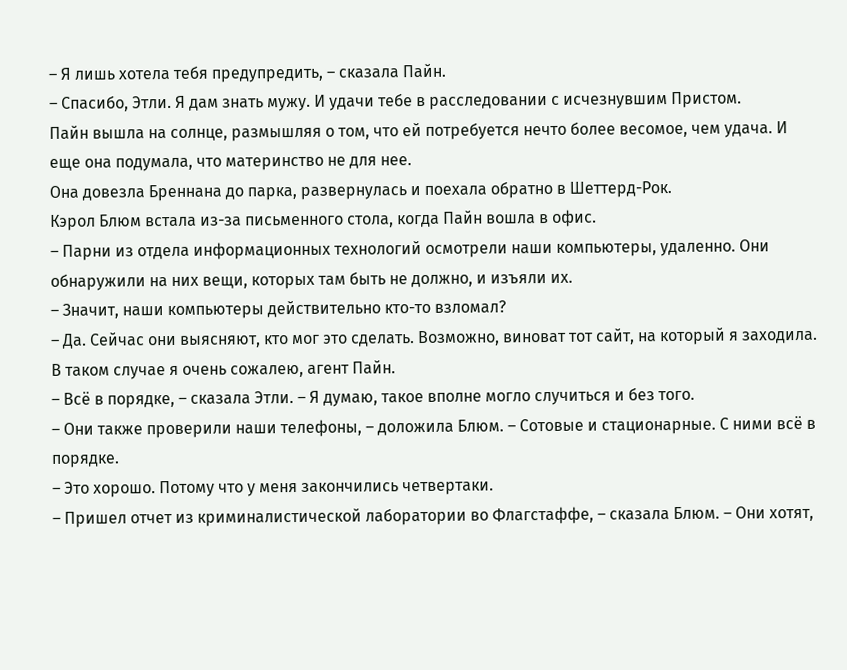– Я лишь хотела тебя предупредить, – сказала Пайн.
– Спасибо, Этли. Я дам знать мужу. И удачи тебе в расследовании с исчезнувшим Пристом.
Пайн вышла на солнце, размышляя о том, что ей потребуется нечто более весомое, чем удача. И еще она подумала, что материнство не для нее.
Она довезла Бреннана до парка, развернулась и поехала обратно в Шеттерд-Рок.
Кэрол Блюм встала из-за письменного стола, когда Пайн вошла в офис.
– Парни из отдела информационных технологий осмотрели наши компьютеры, удаленно. Они обнаружили на них вещи, которых там быть не должно, и изъяли их.
– Значит, наши компьютеры действительно кто-то взломал?
– Да. Сейчас они выясняют, кто мог это сделать. Возможно, виноват тот сайт, на который я заходила. В таком случае я очень сожалею, агент Пайн.
– Всё в порядке, – сказала Этли. – Я думаю, такое вполне могло случиться и без того.
– Они также проверили наши телефоны, – доложила Блюм. – Сотовые и стационарные. С ними всё в порядке.
– Это хорошо. Потому что у меня закончились четвертаки.
– Пришел отчет из криминалистической лаборатории во Флагстаффе, – сказала Блюм. – Они хотят,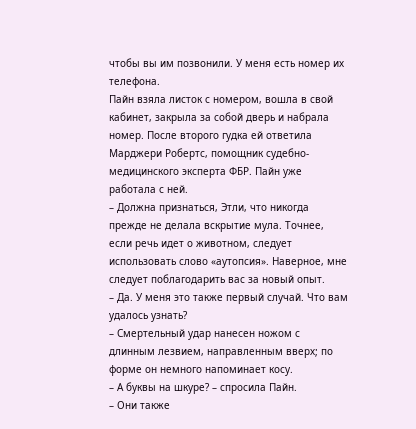чтобы вы им позвонили. У меня есть номер их телефона.
Пайн взяла листок с номером, вошла в свой кабинет, закрыла за собой дверь и набрала номер. После второго гудка ей ответила Марджери Робертс, помощник судебно-медицинского эксперта ФБР. Пайн уже работала с ней.
– Должна признаться, Этли, что никогда прежде не делала вскрытие мула. Точнее, если речь идет о животном, следует использовать слово «аутопсия». Наверное, мне следует поблагодарить вас за новый опыт.
– Да. У меня это также первый случай. Что вам удалось узнать?
– Смертельный удар нанесен ножом с длинным лезвием, направленным вверх; по форме он немного напоминает косу.
– А буквы на шкуре? – спросила Пайн.
– Они также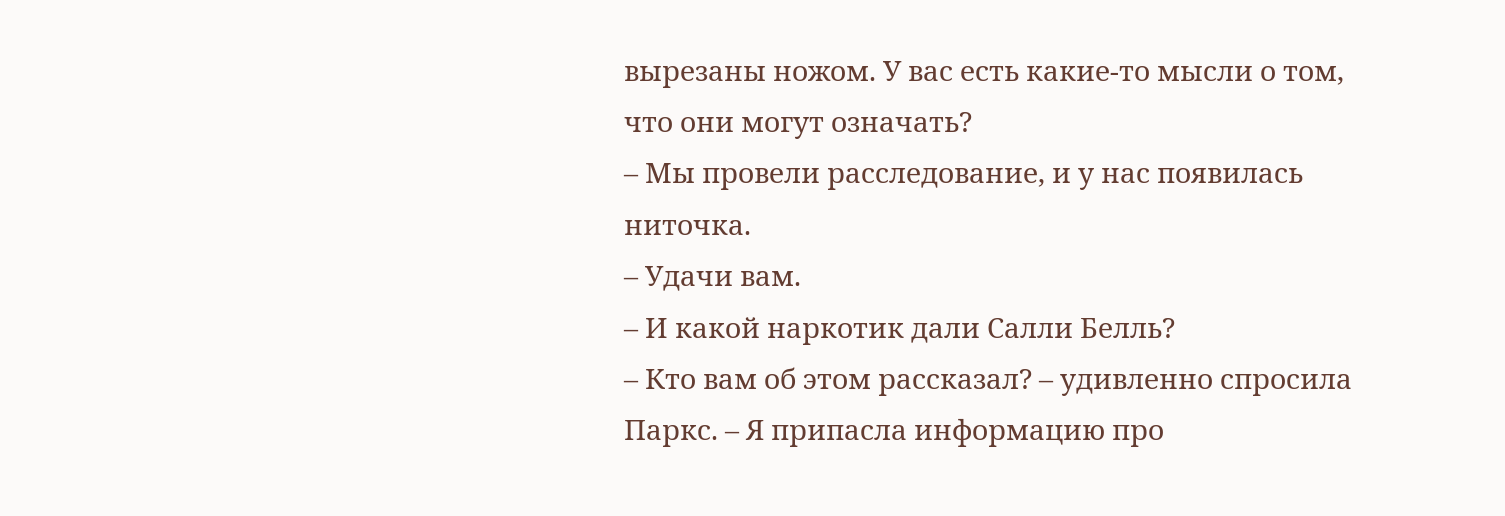вырезаны ножом. У вас есть какие-то мысли о том, что они могут означать?
– Мы провели расследование, и у нас появилась ниточка.
– Удачи вам.
– И какой наркотик дали Салли Белль?
– Кто вам об этом рассказал? – удивленно спросила Паркс. – Я припасла информацию про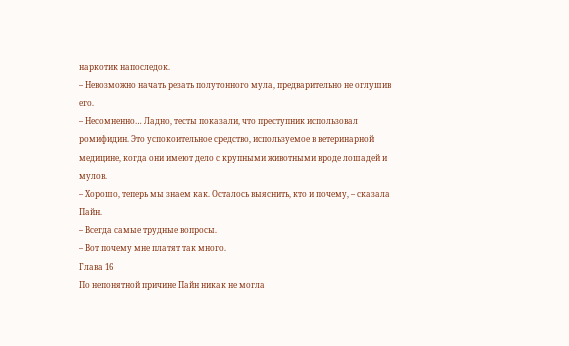наркотик напоследок.
– Невозможно начать резать полутонного мула, предварительно не оглушив его.
– Несомненно… Ладно, тесты показали, что преступник использовал ромифидин. Это успокоительное средство, используемое в ветеринарной медицине, когда они имеют дело с крупными животными вроде лошадей и мулов.
– Хорошо, теперь мы знаем как. Осталось выяснить, кто и почему, – сказала Пайн.
– Всегда самые трудные вопросы.
– Вот почему мне платят так много.
Глава 16
По непонятной причине Пайн никак не могла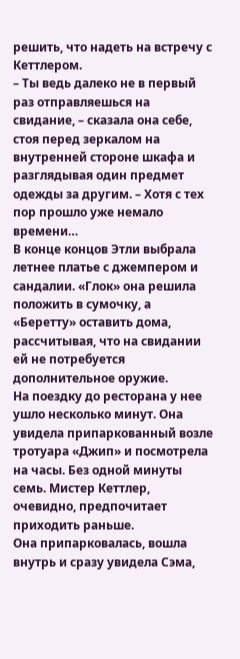решить, что надеть на встречу с Кеттлером.
– Ты ведь далеко не в первый раз отправляешься на свидание, – сказала она себе, стоя перед зеркалом на внутренней стороне шкафа и разглядывая один предмет одежды за другим. – Хотя с тех пор прошло уже немало времени…
В конце концов Этли выбрала летнее платье с джемпером и сандалии. «Глок» она решила положить в сумочку, а «Беретту» оставить дома, рассчитывая, что на свидании ей не потребуется дополнительное оружие.
На поездку до ресторана у нее ушло несколько минут. Она увидела припаркованный возле тротуара «Джип» и посмотрела на часы. Без одной минуты семь. Мистер Кеттлер, очевидно, предпочитает приходить раньше.
Она припарковалась, вошла внутрь и сразу увидела Сэма,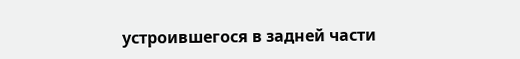устроившегося в задней части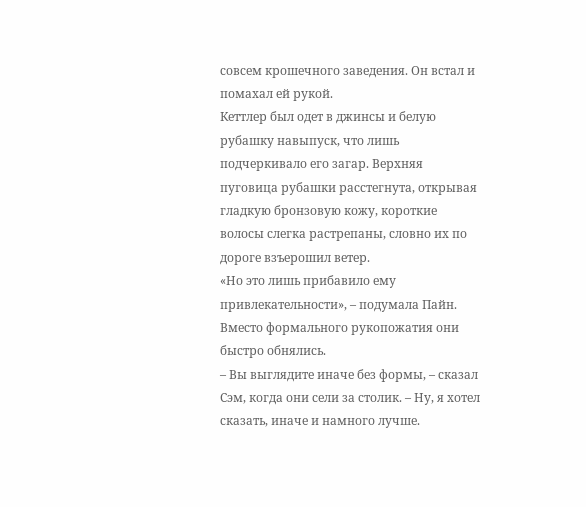совсем крошечного заведения. Он встал и помахал ей рукой.
Кеттлер был одет в джинсы и белую рубашку навыпуск, что лишь подчеркивало его загар. Верхняя пуговица рубашки расстегнута, открывая гладкую бронзовую кожу, короткие волосы слегка растрепаны, словно их по дороге взъерошил ветер.
«Но это лишь прибавило ему привлекательности», – подумала Пайн.
Вместо формального рукопожатия они быстро обнялись.
– Вы выглядите иначе без формы, – сказал Сэм, когда они сели за столик. – Ну, я хотел сказать, иначе и намного лучше.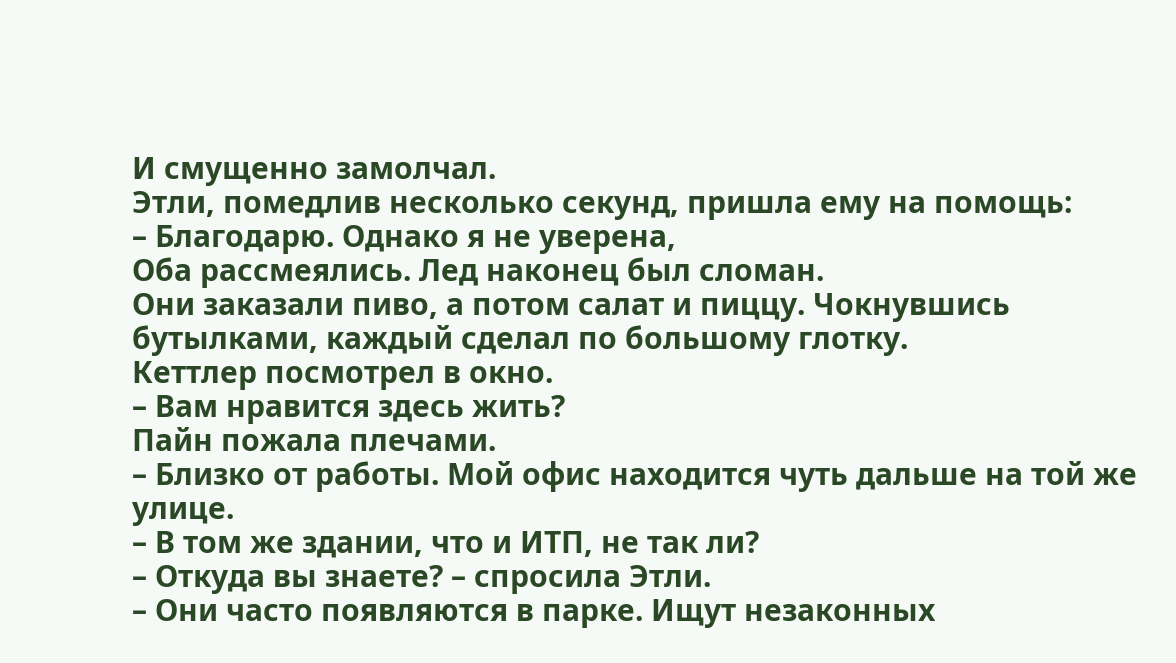И смущенно замолчал.
Этли, помедлив несколько секунд, пришла ему на помощь:
– Благодарю. Однако я не уверена,
Оба рассмеялись. Лед наконец был сломан.
Они заказали пиво, а потом салат и пиццу. Чокнувшись бутылками, каждый сделал по большому глотку.
Кеттлер посмотрел в окно.
– Вам нравится здесь жить?
Пайн пожала плечами.
– Близко от работы. Мой офис находится чуть дальше на той же улице.
– В том же здании, что и ИТП, не так ли?
– Откуда вы знаете? – спросила Этли.
– Они часто появляются в парке. Ищут незаконных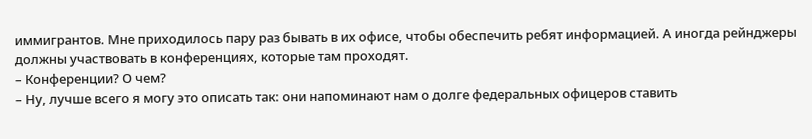иммигрантов. Мне приходилось пару раз бывать в их офисе, чтобы обеспечить ребят информацией. А иногда рейнджеры должны участвовать в конференциях, которые там проходят.
– Конференции? О чем?
– Ну, лучше всего я могу это описать так: они напоминают нам о долге федеральных офицеров ставить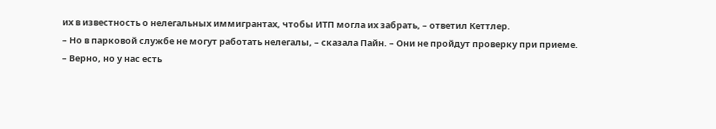их в известность о нелегальных иммигрантах, чтобы ИТП могла их забрать, – ответил Кеттлер.
– Но в парковой службе не могут работать нелегалы, – сказала Пайн. – Они не пройдут проверку при приеме.
– Верно, но у нас есть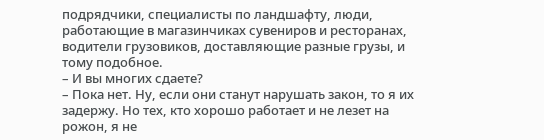подрядчики, специалисты по ландшафту, люди, работающие в магазинчиках сувениров и ресторанах, водители грузовиков, доставляющие разные грузы, и тому подобное.
– И вы многих сдаете?
– Пока нет. Ну, если они станут нарушать закон, то я их задержу. Но тех, кто хорошо работает и не лезет на рожон, я не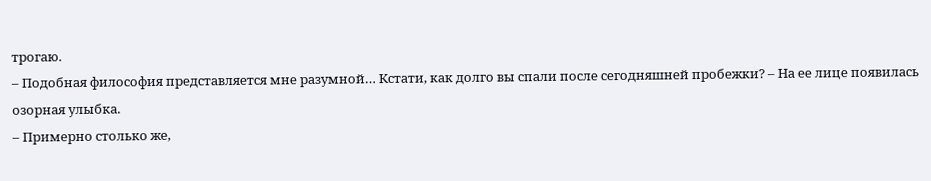трогаю.
– Подобная философия представляется мне разумной… Кстати, как долго вы спали после сегодняшней пробежки? – На ее лице появилась озорная улыбка.
– Примерно столько же,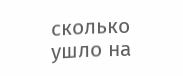сколько ушло на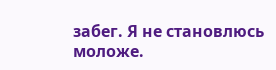забег. Я не становлюсь моложе.